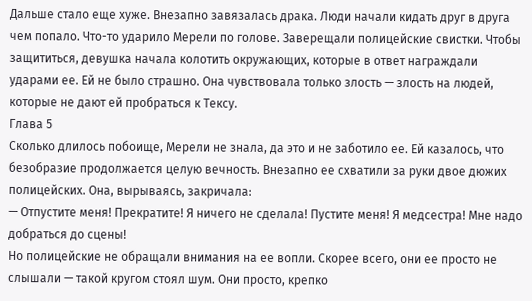Дальше стало еще хуже. Внезапно завязалась драка. Люди начали кидать друг в друга чем попало. Что-то ударило Мерели по голове. Заверещали полицейские свистки. Чтобы защититься, девушка начала колотить окружающих, которые в ответ награждали ударами ее. Ей не было страшно. Она чувствовала только злость — злость на людей, которые не дают ей пробраться к Тексу.
Глава 5
Сколько длилось побоище, Мерели не знала, да это и не заботило ее. Ей казалось, что безобразие продолжается целую вечность. Внезапно ее схватили за руки двое дюжих полицейских. Она, вырываясь, закричала:
— Отпустите меня! Прекратите! Я ничего не сделала! Пустите меня! Я медсестра! Мне надо добраться до сцены!
Но полицейские не обращали внимания на ее вопли. Скорее всего, они ее просто не слышали — такой кругом стоял шум. Они просто, крепко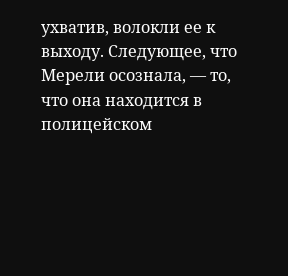ухватив, волокли ее к выходу. Следующее, что Мерели осознала, — то, что она находится в полицейском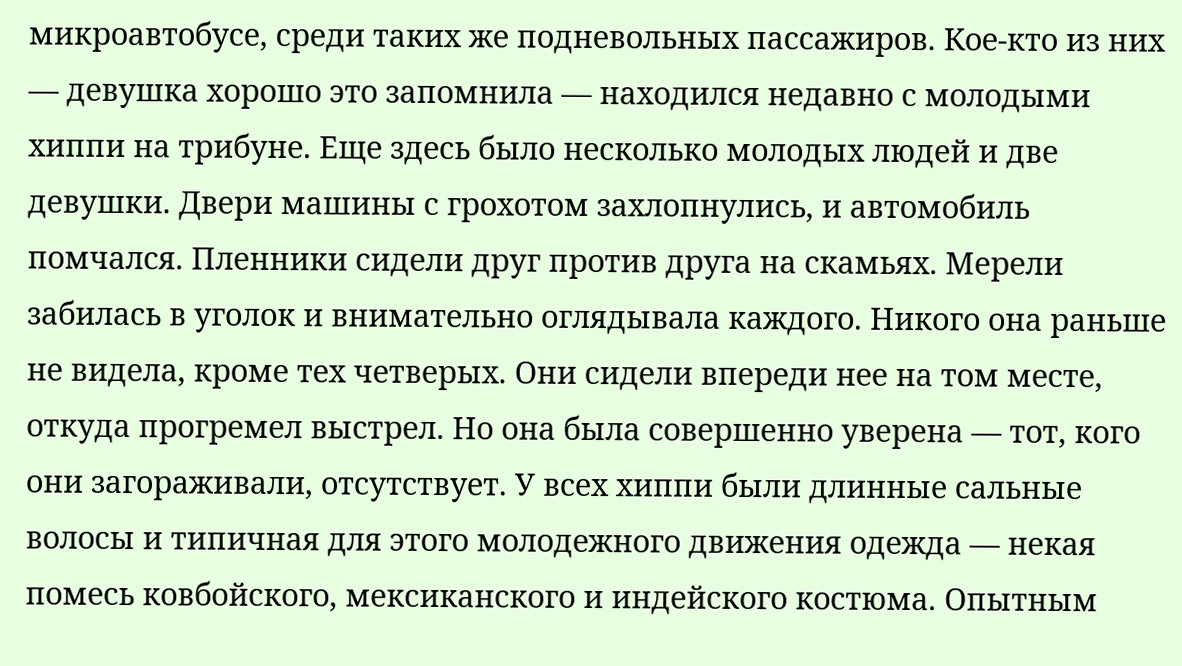микроавтобусе, среди таких же подневольных пассажиров. Кое-кто из них — девушка хорошо это запомнила — находился недавно с молодыми хиппи на трибуне. Еще здесь было несколько молодых людей и две девушки. Двери машины с грохотом захлопнулись, и автомобиль помчался. Пленники сидели друг против друга на скамьях. Мерели забилась в уголок и внимательно оглядывала каждого. Никого она раньше не видела, кроме тех четверых. Они сидели впереди нее на том месте, откуда прогремел выстрел. Но она была совершенно уверена — тот, кого они загораживали, отсутствует. У всех хиппи были длинные сальные волосы и типичная для этого молодежного движения одежда — некая помесь ковбойского, мексиканского и индейского костюма. Опытным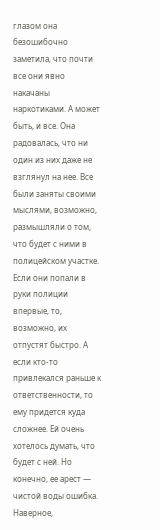глазом она безошибочно заметила, что почти все они явно накачаны наркотиками. А может быть, и все. Она радовалась, что ни один из них даже не взглянул на нее. Все были заняты своими мыслями, возможно, размышляли о том, что будет с ними в полицейском участке. Если они попали в руки полиции впервые, то, возможно, их отпустят быстро. А если кто-то привлекался раньше к ответственности, то ему придется куда сложнее. Ей очень хотелось думать, что будет с ней. Но конечно, ее арест — чистой воды ошибка. Наверное,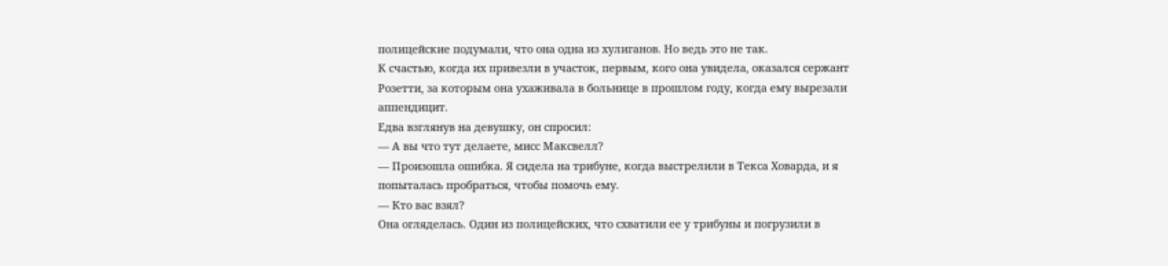полицейские подумали, что она одна из хулиганов. Но ведь это не так.
К счастью, когда их привезли в участок, первым, кого она увидела, оказался сержант Розетти, за которым она ухаживала в больнице в прошлом году, когда ему вырезали аппендицит.
Едва взглянув на девушку, он спросил:
— А вы что тут делаете, мисс Максвелл?
— Произошла ошибка. Я сидела на трибуне, когда выстрелили в Текса Ховарда, и я попыталась пробраться, чтобы помочь ему.
— Кто вас взял?
Она огляделась. Один из полицейских, что схватили ее у трибуны и погрузили в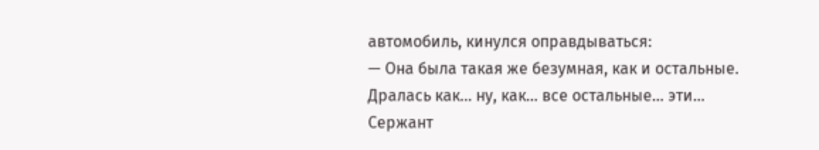автомобиль, кинулся оправдываться:
— Она была такая же безумная, как и остальные. Дралась как… ну, как… все остальные… эти…
Сержант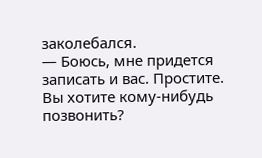заколебался.
— Боюсь, мне придется записать и вас. Простите. Вы хотите кому-нибудь позвонить?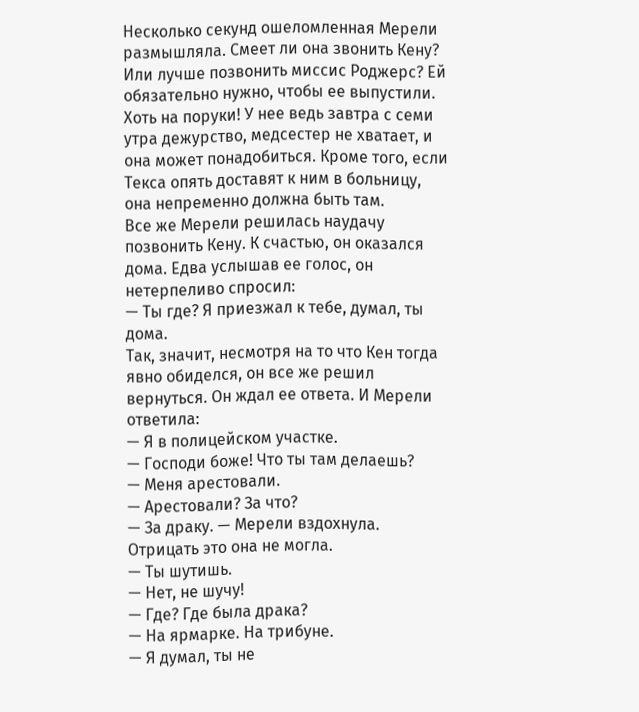Несколько секунд ошеломленная Мерели размышляла. Смеет ли она звонить Кену? Или лучше позвонить миссис Роджерс? Ей обязательно нужно, чтобы ее выпустили. Хоть на поруки! У нее ведь завтра с семи утра дежурство, медсестер не хватает, и она может понадобиться. Кроме того, если Текса опять доставят к ним в больницу, она непременно должна быть там.
Все же Мерели решилась наудачу позвонить Кену. К счастью, он оказался дома. Едва услышав ее голос, он нетерпеливо спросил:
— Ты где? Я приезжал к тебе, думал, ты дома.
Так, значит, несмотря на то что Кен тогда явно обиделся, он все же решил вернуться. Он ждал ее ответа. И Мерели ответила:
— Я в полицейском участке.
— Господи боже! Что ты там делаешь?
— Меня арестовали.
— Арестовали? За что?
— За драку. — Мерели вздохнула. Отрицать это она не могла.
— Ты шутишь.
— Нет, не шучу!
— Где? Где была драка?
— На ярмарке. На трибуне.
— Я думал, ты не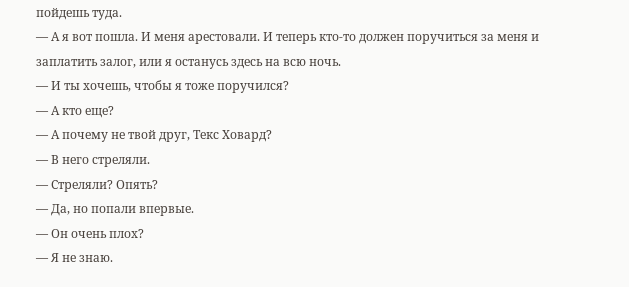пойдешь туда.
— А я вот пошла. И меня арестовали. И теперь кто-то должен поручиться за меня и заплатить залог, или я останусь здесь на всю ночь.
— И ты хочешь, чтобы я тоже поручился?
— А кто еще?
— А почему не твой друг, Текс Ховард?
— В него стреляли.
— Стреляли? Опять?
— Да, но попали впервые.
— Он очень плох?
— Я не знаю.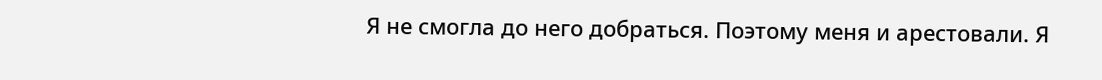Я не смогла до него добраться. Поэтому меня и арестовали. Я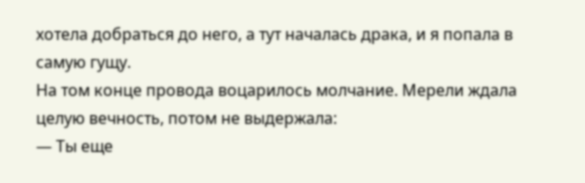хотела добраться до него, а тут началась драка, и я попала в самую гущу.
На том конце провода воцарилось молчание. Мерели ждала целую вечность, потом не выдержала:
— Ты еще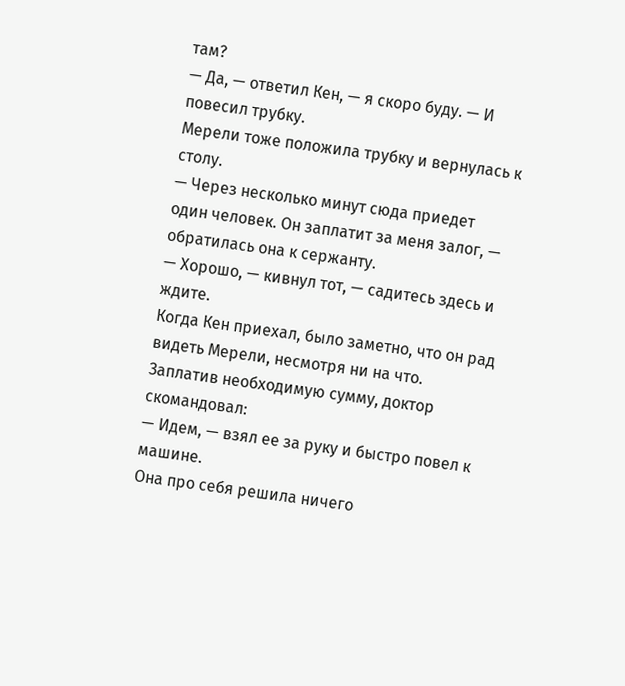там?
— Да, — ответил Кен, — я скоро буду. — И повесил трубку.
Мерели тоже положила трубку и вернулась к столу.
— Через несколько минут сюда приедет один человек. Он заплатит за меня залог, — обратилась она к сержанту.
— Хорошо, — кивнул тот, — садитесь здесь и ждите.
Когда Кен приехал, было заметно, что он рад видеть Мерели, несмотря ни на что. Заплатив необходимую сумму, доктор скомандовал:
— Идем, — взял ее за руку и быстро повел к машине.
Она про себя решила ничего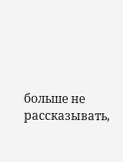больше не рассказывать,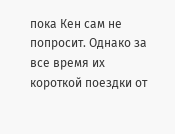пока Кен сам не попросит. Однако за все время их короткой поездки от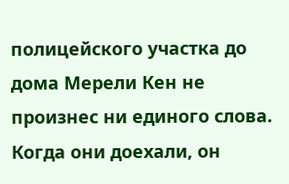полицейского участка до дома Мерели Кен не произнес ни единого слова. Когда они доехали, он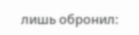лишь обронил: